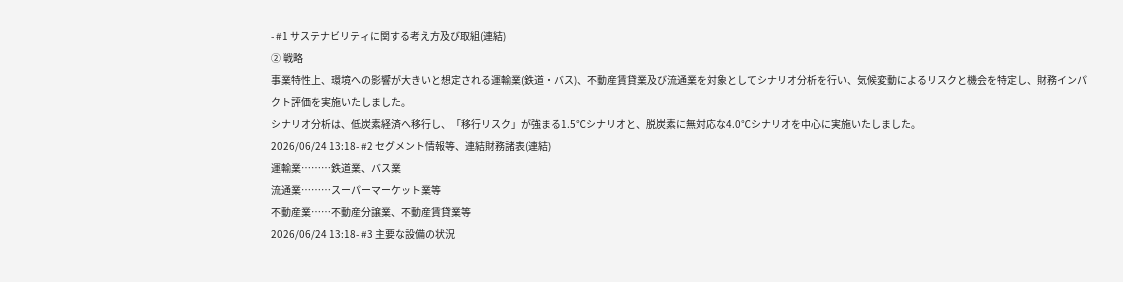- #1 サステナビリティに関する考え方及び取組(連結)
② 戦略
事業特性上、環境への影響が大きいと想定される運輸業(鉄道・バス)、不動産賃貸業及び流通業を対象としてシナリオ分析を行い、気候変動によるリスクと機会を特定し、財務インパクト評価を実施いたしました。
シナリオ分析は、低炭素経済へ移行し、「移行リスク」が強まる1.5℃シナリオと、脱炭素に無対応な4.0℃シナリオを中心に実施いたしました。
2026/06/24 13:18- #2 セグメント情報等、連結財務諸表(連結)
運輸業………鉄道業、バス業
流通業………スーパーマーケット業等
不動産業……不動産分譲業、不動産賃貸業等
2026/06/24 13:18- #3 主要な設備の状況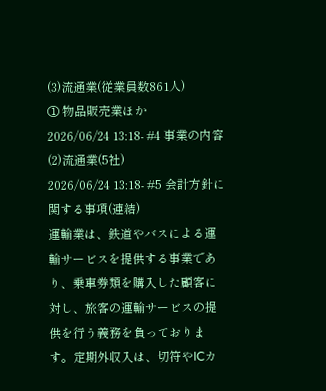(3)流通業(従業員数861人)
① 物品販売業ほか
2026/06/24 13:18- #4 事業の内容
(2)流通業(5社)
2026/06/24 13:18- #5 会計方針に関する事項(連結)
運輸業は、鉄道やバスによる運輸サービスを提供する事業であり、乗車券類を購入した顧客に対し、旅客の運輸サービスの提供を行う義務を負っております。定期外収入は、切符やICカ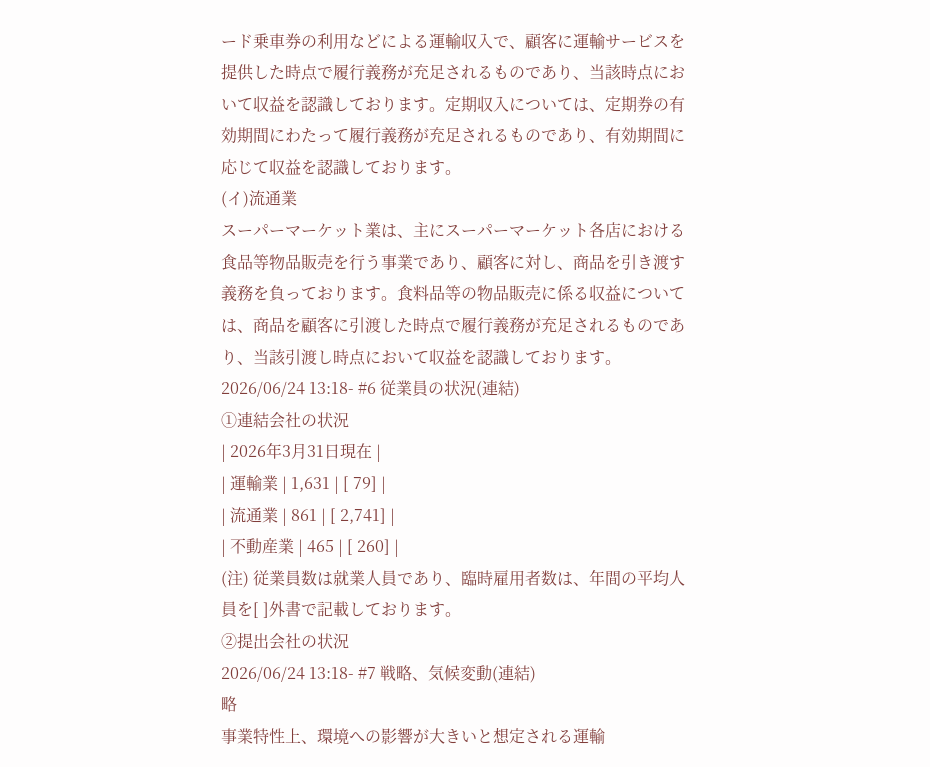ード乗車券の利用などによる運輸収入で、顧客に運輸サービスを提供した時点で履行義務が充足されるものであり、当該時点において収益を認識しております。定期収入については、定期券の有効期間にわたって履行義務が充足されるものであり、有効期間に応じて収益を認識しております。
(イ)流通業
スーパーマーケット業は、主にスーパーマーケット各店における食品等物品販売を行う事業であり、顧客に対し、商品を引き渡す義務を負っております。食料品等の物品販売に係る収益については、商品を顧客に引渡した時点で履行義務が充足されるものであり、当該引渡し時点において収益を認識しております。
2026/06/24 13:18- #6 従業員の状況(連結)
①連結会社の状況
| 2026年3月31日現在 |
| 運輸業 | 1,631 | [ 79] |
| 流通業 | 861 | [ 2,741] |
| 不動産業 | 465 | [ 260] |
(注) 従業員数は就業人員であり、臨時雇用者数は、年間の平均人員を[ ]外書で記載しております。
②提出会社の状況
2026/06/24 13:18- #7 戦略、気候変動(連結)
略
事業特性上、環境への影響が大きいと想定される運輸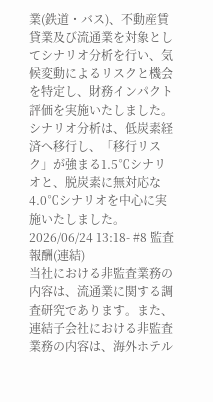業(鉄道・バス)、不動産賃貸業及び流通業を対象としてシナリオ分析を行い、気候変動によるリスクと機会を特定し、財務インパクト評価を実施いたしました。
シナリオ分析は、低炭素経済へ移行し、「移行リスク」が強まる1.5℃シナリオと、脱炭素に無対応な4.0℃シナリオを中心に実施いたしました。
2026/06/24 13:18- #8 監査報酬(連結)
当社における非監査業務の内容は、流通業に関する調査研究であります。また、連結子会社における非監査業務の内容は、海外ホテル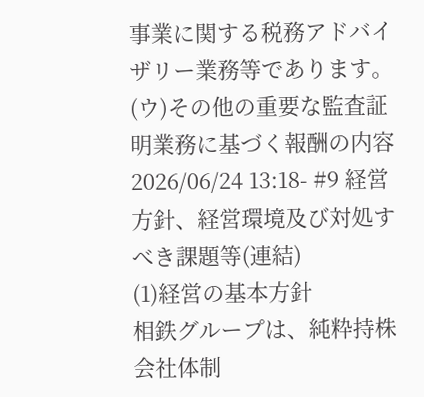事業に関する税務アドバイザリー業務等であります。
(ウ)その他の重要な監査証明業務に基づく報酬の内容
2026/06/24 13:18- #9 経営方針、経営環境及び対処すべき課題等(連結)
(1)経営の基本方針
相鉄グループは、純粋持株会社体制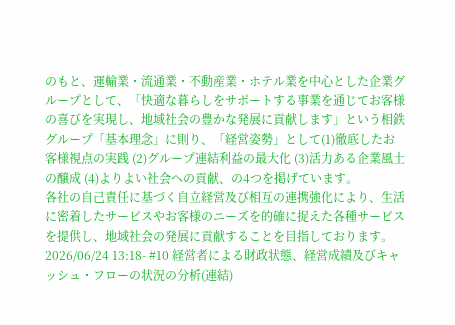のもと、運輸業・流通業・不動産業・ホテル業を中心とした企業グループとして、「快適な暮らしをサポートする事業を通じてお客様の喜びを実現し、地域社会の豊かな発展に貢献します」という相鉄グループ「基本理念」に則り、「経営姿勢」として(1)徹底したお客様視点の実践 (2)グループ連結利益の最大化 (3)活力ある企業風土の醸成 (4)よりよい社会への貢献、の4つを掲げています。
各社の自己責任に基づく自立経営及び相互の連携強化により、生活に密着したサービスやお客様のニーズを的確に捉えた各種サービスを提供し、地域社会の発展に貢献することを目指しております。
2026/06/24 13:18- #10 経営者による財政状態、経営成績及びキャッシュ・フローの状況の分析(連結)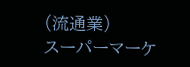(流通業)
スーパーマーケ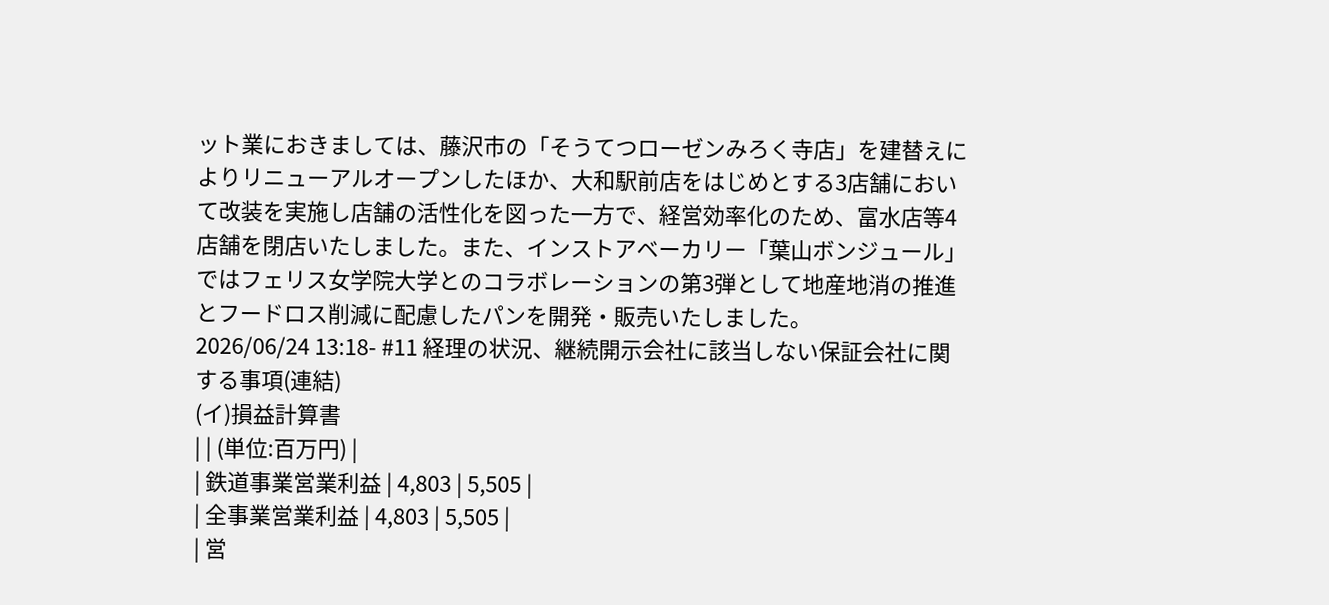ット業におきましては、藤沢市の「そうてつローゼンみろく寺店」を建替えによりリニューアルオープンしたほか、大和駅前店をはじめとする3店舗において改装を実施し店舗の活性化を図った一方で、経営効率化のため、富水店等4店舗を閉店いたしました。また、インストアベーカリー「葉山ボンジュール」ではフェリス女学院大学とのコラボレーションの第3弾として地産地消の推進とフードロス削減に配慮したパンを開発・販売いたしました。
2026/06/24 13:18- #11 経理の状況、継続開示会社に該当しない保証会社に関する事項(連結)
(イ)損益計算書
| | (単位:百万円) |
| 鉄道事業営業利益 | 4,803 | 5,505 |
| 全事業営業利益 | 4,803 | 5,505 |
| 営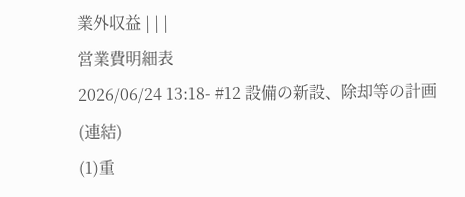業外収益 | | |
営業費明細表
2026/06/24 13:18- #12 設備の新設、除却等の計画(連結)
(1)重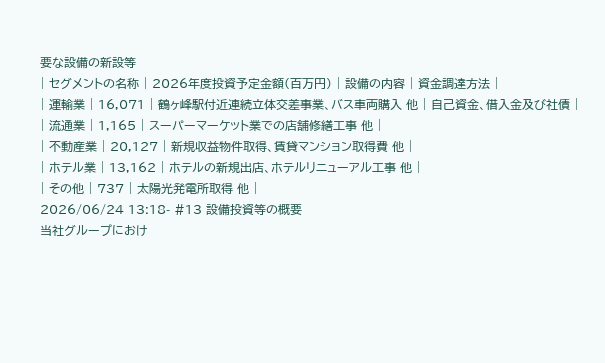要な設備の新設等
| セグメントの名称 | 2026年度投資予定金額(百万円) | 設備の内容 | 資金調達方法 |
| 運輸業 | 16,071 | 鶴ヶ峰駅付近連続立体交差事業、バス車両購入 他 | 自己資金、借入金及び社債 |
| 流通業 | 1,165 | スーパーマーケット業での店舗修繕工事 他 |
| 不動産業 | 20,127 | 新規収益物件取得、賃貸マンション取得費 他 |
| ホテル業 | 13,162 | ホテルの新規出店、ホテルリニューアル工事 他 |
| その他 | 737 | 太陽光発電所取得 他 |
2026/06/24 13:18- #13 設備投資等の概要
当社グループにおけ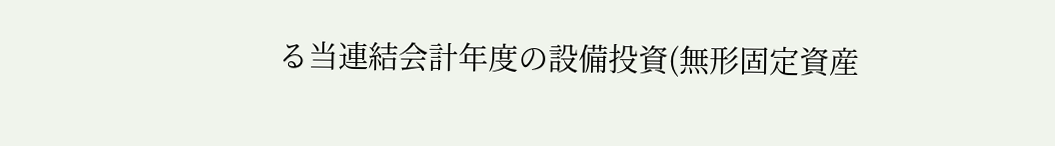る当連結会計年度の設備投資(無形固定資産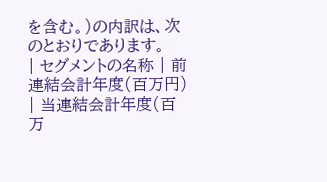を含む。)の内訳は、次のとおりであります。
| セグメントの名称 | 前連結会計年度(百万円) | 当連結会計年度(百万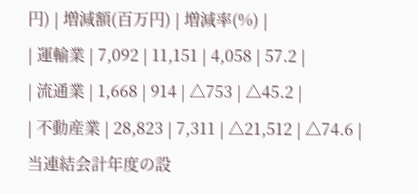円) | 増減額(百万円) | 増減率(%) |
| 運輸業 | 7,092 | 11,151 | 4,058 | 57.2 |
| 流通業 | 1,668 | 914 | △753 | △45.2 |
| 不動産業 | 28,823 | 7,311 | △21,512 | △74.6 |
当連結会計年度の設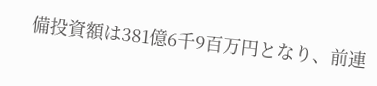備投資額は381億6千9百万円となり、前連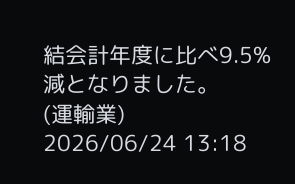結会計年度に比べ9.5%減となりました。
(運輸業)
2026/06/24 13:18